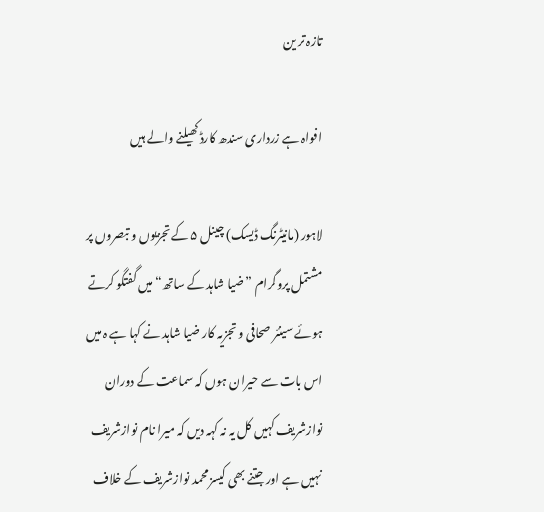تازہ تر ین

افواہ ہے زرداری سندھ کارڈ کھیلنے والے ہیں

لاہور (مانیٹرنگ ڈیسک) چینل ۵ کے تجزیوں و تبصروں پر مشتمل پروگرام ”ضیا شاہد کے ساتھ“ میں گفتگو کرتے ہوئے سینئر صحافی و تجزیہ کار ضیا شاہد نے کہا ہے ہ میں اس بات سے حیران ہوں کہ سماعت کے دوران نوازشریف کہیں کل یہ نہ کہہ دیں کہ میرا نام نوازشریف نہیں ہے اور جتنے بھی کیسز محمد نوازشریف کے خلاف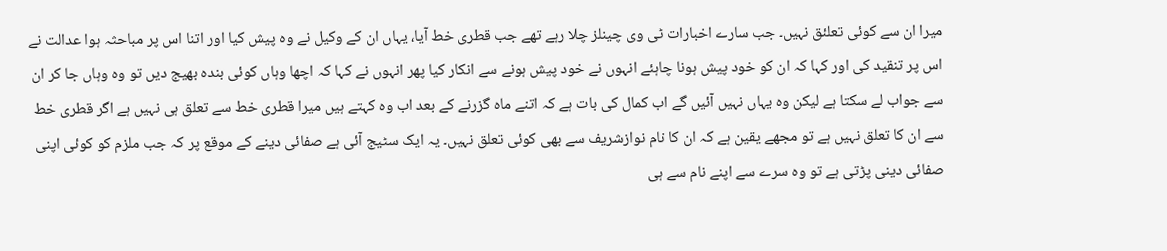میرا ان سے کوئی تعلئق نہیں۔ جب سارے اخبارات ٹی وی چینلز چلا رہے تھے جب قطری خط آیا، یہاں ان کے وکیل نے وہ پیش کیا اور اتنا اس پر مباحثہ ہوا عدالت نے اس پر تنقید کی اور کہا کہ ان کو خود پیش ہونا چاہئے انہوں نے خود پیش ہونے سے انکار کیا پھر انہوں نے کہا کہ اچھا وہاں کوئی بندہ بھیج دیں تو وہ وہاں جا کر ان سے جواب لے سکتا ہے لیکن وہ یہاں نہیں آئیں گے اب کمال کی بات ہے کہ اتنے ماہ گزرنے کے بعد اب وہ کہتے ہیں میرا قطری خط سے تعلق ہی نہیں ہے اگر قطری خط سے ان کا تعلق نہیں ہے تو مجھے یقین ہے کہ ان کا نام نوازشریف سے بھی کوئی تعلق نہیں۔ یہ ایک سٹیج آئی ہے صفائی دینے کے موقع پر کہ جب ملزم کو کوئی اپنی صفائی دینی پڑتی ہے تو وہ سرے سے اپنے نام سے ہی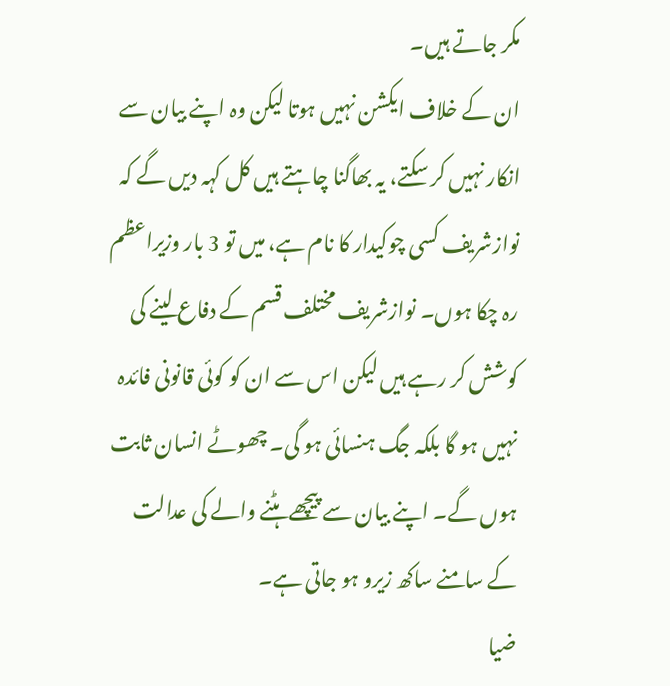مکر جاتے ہیں۔
ان کے خلاف ایکشن نہیں ہوتا لیکن وہ اپنے بیان سے انکار نہیں کر سکتے، یہ بھاگنا چاہتے ہیں کل کہہ دیں گے کہ نوازشریف کسی چوکیدار کا نام ہے، میں تو 3 بار وزیراعظم رہ چکا ہوں۔ نوازشریف مختلف قسم کے دفاع لینے کی کوشش کر رہے ہیں لیکن اس سے ان کو کوئی قانونی فائدہ نہیں ہو گا بلکہ جگ ہنسائی ہو گی۔ چھوٹے انسان ثابت ہوں گے۔ اپنے بیان سے پیچھے ہٹنے والے کی عدالت کے سامنے ساکھ زیرو ہو جاتی ہے۔
ضیا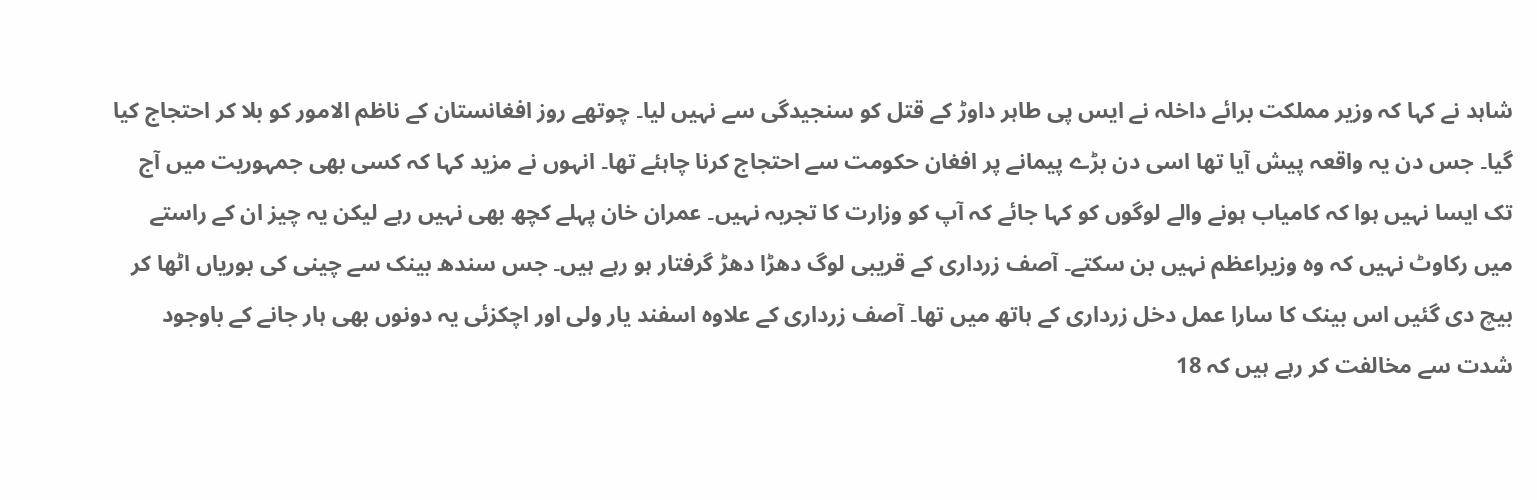شاہد نے کہا کہ وزیر مملکت برائے داخلہ نے ایس پی طاہر داوڑ کے قتل کو سنجیدگی سے نہیں لیا۔ چوتھے روز افغانستان کے ناظم الامور کو بلا کر احتجاج کیا گیا۔ جس دن یہ واقعہ پیش آیا تھا اسی دن بڑے پیمانے پر افغان حکومت سے احتجاج کرنا چاہئے تھا۔ انہوں نے مزید کہا کہ کسی بھی جمہوریت میں آج تک ایسا نہیں ہوا کہ کامیاب ہونے والے لوگوں کو کہا جائے کہ آپ کو وزارت کا تجربہ نہیں۔ عمران خان پہلے کچھ بھی نہیں رہے لیکن یہ چیز ان کے راستے میں رکاوٹ نہیں کہ وہ وزیراعظم نہیں بن سکتے۔ آصف زرداری کے قریبی لوگ دھڑا دھڑ گرفتار ہو رہے ہیں۔ جس سندھ بینک سے چینی کی بوریاں اٹھا کر بیچ دی گئیں اس بینک کا سارا عمل دخل زرداری کے ہاتھ میں تھا۔ آصف زرداری کے علاوہ اسفند یار ولی اور اچکزئی یہ دونوں بھی ہار جانے کے باوجود شدت سے مخالفت کر رہے ہیں کہ 18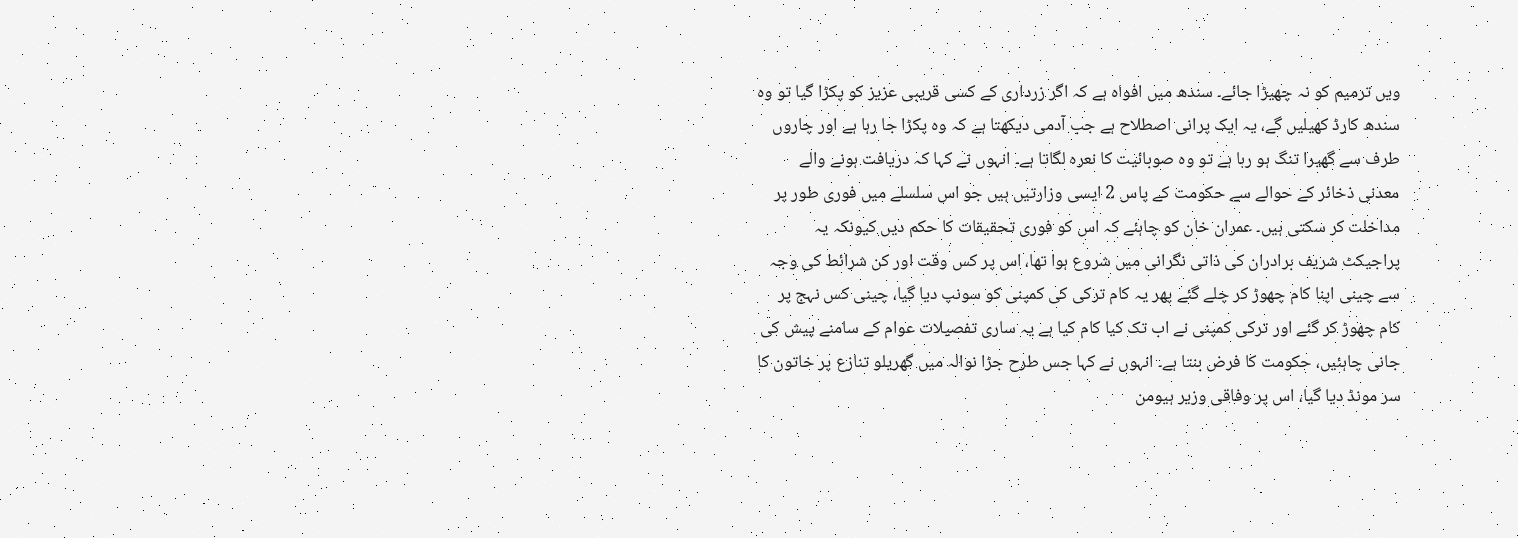ویں ترمیم کو نہ چھیڑا جائے۔ سندھ میں افواہ ہے کہ اگر زرداری کے کسی قریبی عزیز کو پکڑا گیا تو وہ سندھ کارڈ کھیلیں گے، یہ ایک پرانی اصطلاح ہے جب آدمی دیکھتا ہے کہ وہ پکڑا جا رہا ہے اور چاروں طرف سے گھیرا تنگ ہو رہا ہے تو وہ صوبائیت کا نعرہ لگاتا ہے۔ انہوں نے کہا کہ دریافت ہونے والے معدنی ذخائر کے حوالے سے حکومت کے پاس 2 ایسی وزارتیں ہیں جو اس سلسلے میں فوری طور پر مداخلت کر سکتی ہیں۔ عمران خان کو چاہئے کہ اس کو فوری تحقیقات کا حکم دیں کیونکہ یہ پراجیکٹ شریف برادران کی ذاتی نگرانی میں شروع ہوا تھا، اس پر کس وقت اور کن شرائط کی وجہ سے چینی اپنا کام چھوڑ کر چلے گئے پھر یہ کام ترکی کی کمپنی کو سونپ دیا گیا، چینی کس نہج پر کام چھوڑ کر گئے اور ترکی کمپنی نے اب تک کیا کام کیا ہے یہ ساری تفصیلات عوام کے سامنے پیش کی جانی چاہئیں، حکومت کا فرض بنتا ہے۔ انہوں نے کہا جس طرح جڑا نوالہ میں گھریلو تنازع پر خاتون کا سر مونڈ دیا گیا، اس پر وفاقی وزیر ہیومن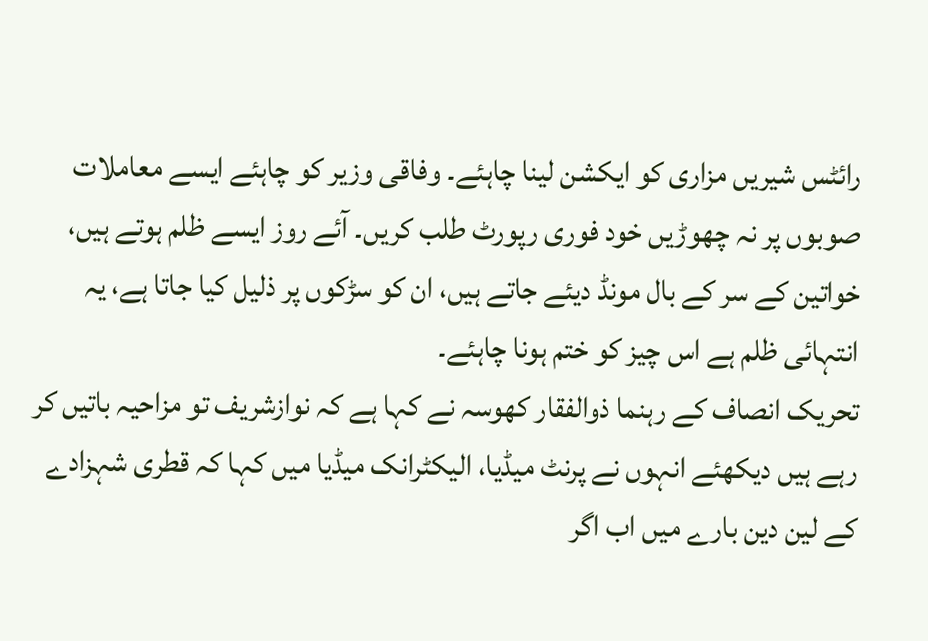رائٹس شیریں مزاری کو ایکشن لینا چاہئے۔ وفاقی وزیر کو چاہئے ایسے معاملات صوبوں پر نہ چھوڑیں خود فوری رپورٹ طلب کریں۔ آئے روز ایسے ظلم ہوتے ہیں، خواتین کے سر کے بال مونڈ دیئے جاتے ہیں، ان کو سڑکوں پر ذلیل کیا جاتا ہے، یہ انتہائی ظلم ہے اس چیز کو ختم ہونا چاہئے۔
تحریک انصاف کے رہنما ذوالفقار کھوسہ نے کہا ہے کہ نوازشریف تو مزاحیہ باتیں کر رہے ہیں دیکھئے انہوں نے پرنٹ میڈیا، الیکٹرانک میڈیا میں کہا کہ قطری شہزادے کے لین دین بارے میں اب اگر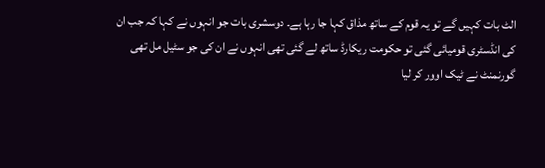الٹ بات کہیں گے تو یہ قوم کے ساتھ مذاق کہا جا رہا ہے۔ دوسشری بات جو انہوں نے کہا کہ جب ان کی انڈسٹری قومیائی گئی تو حکومت ریکارڈ ساتھ لے گئی تھی انہوں نے ان کی جو سٹیل مل تھی گورنمنٹ نے ٹیک اوور کر لیا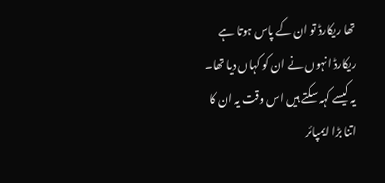تھا ریکارڈ تو ان کے پاس ہوتا ہے ریکارڈ انہوں نے ان کو کہاں دیا تھا۔ یہ کیسے کہہ سکتے ہیں اس وقت یہ ان کا اتنا بڑا ایمپائر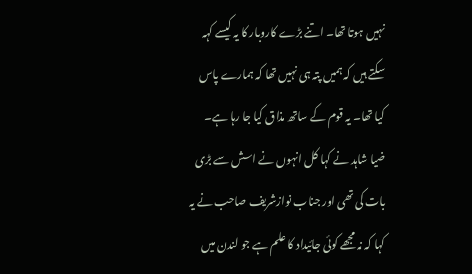نہیں ہوتا تھا۔ اتنے بڑے کاروبار کا یہ کیسے کہہ سکتے ہیں کہ ہمیں پتہ ہی نہیں تھا کہ ہمارے پاس کیا تھا۔ یہ قوم کے ساتھ مذاق کیا جا رہا ہے۔
ضیا شاہد نے کہا کل انہوں نے اسش سے بڑی بات کی تھی اور جناب نوازشریف صاحب نے یہ کہا کہ نہ مجھے کوئی جائیداد کا علم ہے جو لندن میں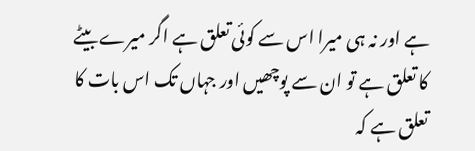ہے اور نہ ہی میرا اس سے کوئی تعلق ہے اگر میرے بیٹے کا تعلق ہے تو ان سے پوچھیں اور جہاں تک اس بات کا تعلق ہے کہ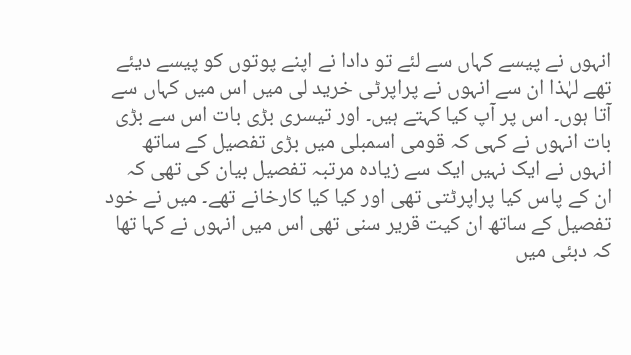انہوں نے پیسے کہاں سے لئے تو دادا نے اپنے پوتوں کو پیسے دیئے تھے لہٰذا ان سے انہوں نے پراپرٹی خرید لی میں اس میں کہاں سے آتا ہوں۔ اس پر آپ کیا کہتے ہیں۔ اور تیسری بڑی بات اس سے بڑی بات انہوں نے کہی کہ قومی اسمبلی میں بڑی تفصیل کے ساتھ انہوں نے ایک نہیں ایک سے زیادہ مرتبہ تفصیل بیان کی تھی کہ ان کے پاس کیا پراپرٹتی تھی اور کیا کیا کارخانے تھے۔ میں نے خود تفصیل کے ساتھ ان کیت قریر سنی تھی اس میں انہوں نے کہا تھا کہ دبئی میں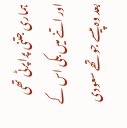ہماری جتنی پراپرٹی تھی اور اتنے میں بکی اس کے بعد وہ پیسے جو تھے سعودی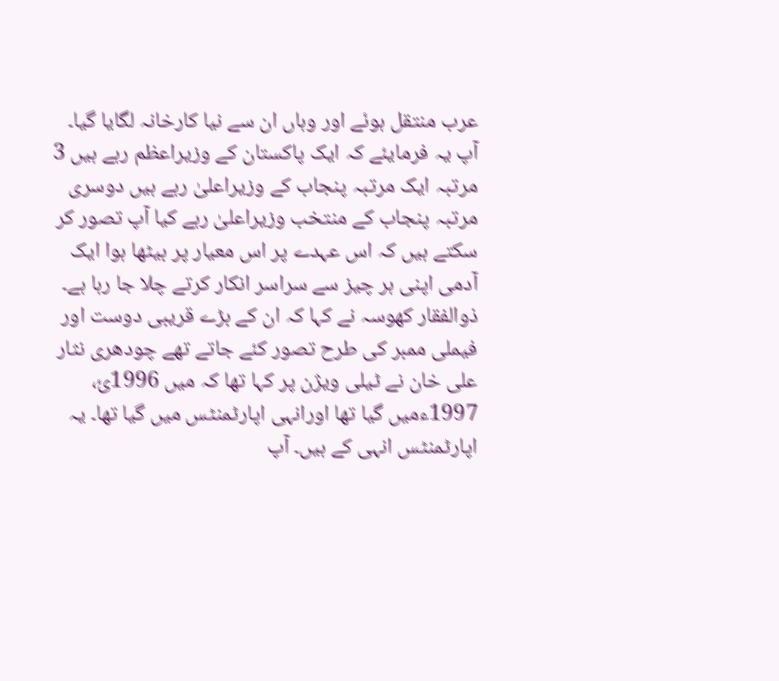عرب منتقل ہوئے اور وہاں ان سے نیا کارخانہ لگایا گیا۔ آپ یہ فرمایئے کہ ایک پاکستان کے وزیراعظم رہے ہیں 3 مرتبہ ایک مرتبہ پنجاب کے وزیراعلیٰ رہے ہیں دوسری مرتبہ پنجاب کے منتخب وزیراعلیٰ رہے کیا آپ تصور کر سکتے ہیں کہ اس عہدے پر اس معیار پر بیٹھا ہوا ایک آدمی اپنی ہر چیز سے سراسر انکار کرتے چلا جا رہا ہے۔
ذوالفقار کھوسہ نے کہا کہ ان کے بڑے قریبی دوست اور فیملی ممبر کی طرح تصور کئے جاتے تھے چودھری نثار علی خان نے ٹیلی ویژن پر کہا تھا کہ میں 1996ئ، 1997ءمیں گیا تھا اورانہی اپارٹمنٹس میں گیا تھا۔ یہ اپارٹمنٹس انہی کے ہیں۔ آپ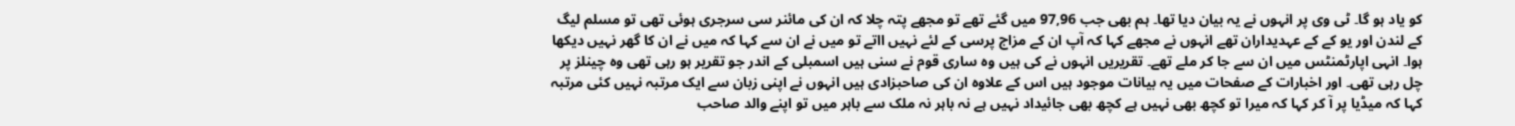کو یاد ہو گا۔ ٹی وی پر انہوں نے یہ بیان دیا تھا۔ ہم بھی جب 97,96 میں گئے تھے تو مجھے پتہ چلا کہ ان کی مائنر سی سرجری ہوئی تھی تو مسلم لیگ کے لندن اور یو کے کے عہدیداران تھے انہوں نے مجھے کہا کہ آپ ان کے مزاج پرسی کے لئے نہیں ااتے تو میں نے ان سے کہا کہ میں نے ان کا گھر نہیں دیکھا ہوا۔ انہی اپارٹمنٹس میں ان سے جا کر ملے تھے۔ تقریریں انہوں نے کی ہیں وہ ساری قوم نے سنی ہیں اسمبلی کے اندر جو تقریر ہو رہی تھی وہ چینلز پر چل رہی تھی۔ اور اخبارات کے صفحات میں یہ بیانات موجود ہیں اس کے علاوہ ان کی صاحبزادی ہیں انہوں نے اپنی زبان سے ایک مرتبہ نہیں کئی مرتبہ کہا کہ میڈیا پر آ کر کہا کہ میرا تو کچھ بھی نہیں ہے کچھ بھی جائیداد نہیں ہے نہ باہر نہ ملک سے باہر میں تو اپنے والد صاحب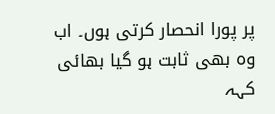پر پورا انحصار کرتی ہوں۔ اب وہ بھی ثابت ہو گیا بھائی کہہ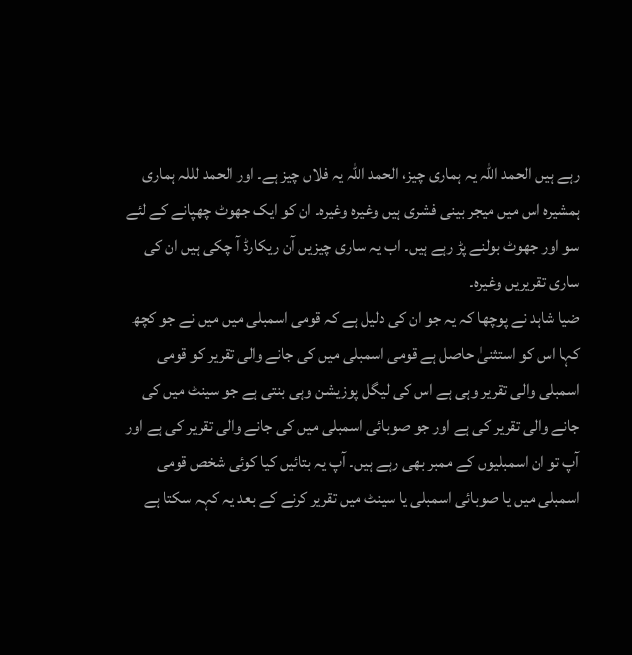رہے ہیں الحمد اللہ یہ ہماری چیز، الحمد اللہ یہ فلاں چیز ہے۔ اور الحمد لللہ ہماری ہمشیرہ اس میں میجر بینی فشری ہیں وغیرہ وغیرہ۔ ان کو ایک جھوٹ چھپانے کے لئے سو اور جھوٹ بولنے پڑ رہے ہیں۔ اب یہ ساری چیزیں آن ریکارڈ آ چکی ہیں ان کی ساری تقریریں وغیرہ۔
ضیا شاہد نے پوچھا کہ یہ جو ان کی دلیل ہے کہ قومی اسمبلی میں میں نے جو کچھ کہا اس کو استثنیٰ حاصل ہے قومی اسمبلی میں کی جانے والی تقریر کو قومی اسمبلی والی تقریر وہی ہے اس کی لیگل پوزیشن وہی بنتی ہے جو سینٹ میں کی جانے والی تقریر کی ہے اور جو صوبائی اسمبلی میں کی جانے والی تقریر کی ہے اور آپ تو ان اسمبلیوں کے ممبر بھی رہے ہیں۔ آپ یہ بتائیں کیا کوئی شخص قومی اسمبلی میں یا صوبائی اسمبلی یا سینٹ میں تقریر کرنے کے بعد یہ کہہ سکتا ہے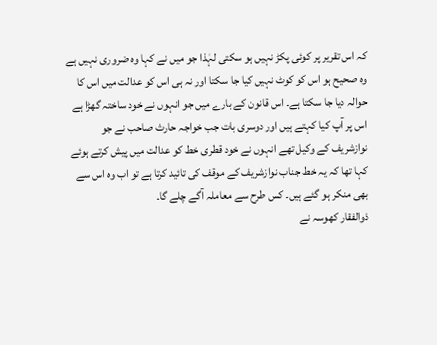کہ اس تقریر پر کوئی پکڑ نہیں ہو سکتی لہٰذا جو میں نے کہا وہ ضروری نہیں ہے وہ صحیح ہو اس کو کوٹ نہیں کیا جا سکتا اور نہ ہی اس کو عدالت میں اس کا حوالہ دیا جا سکتا ہے۔ اس قانون کے بارے میں جو انہوں نے خود ساختہ گھڑا ہے اس پر آپ کیا کہتے ہیں اور دوسری بات جب خواجہ حارث صاحب نے جو نوازشریف کے وکیل تھے انہوں نے خود قطری خط کو عدالت میں پیش کرتے ہوئے کہا تھا کہ یہ خط جناب نوازشریف کے موقف کی تائید کرتا ہے تو اب وہ اس سے بھی منکر ہو گئے ہیں۔ کس طرح سے معاملہ آگے چلے گا۔
ذوالفقار کھوسہ نے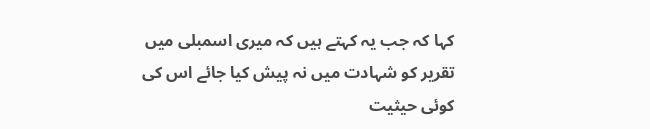کہا کہ جب یہ کہتے ہیں کہ میری اسمبلی میں تقریر کو شہادت میں نہ پیش کیا جائے اس کی کوئی حیثیت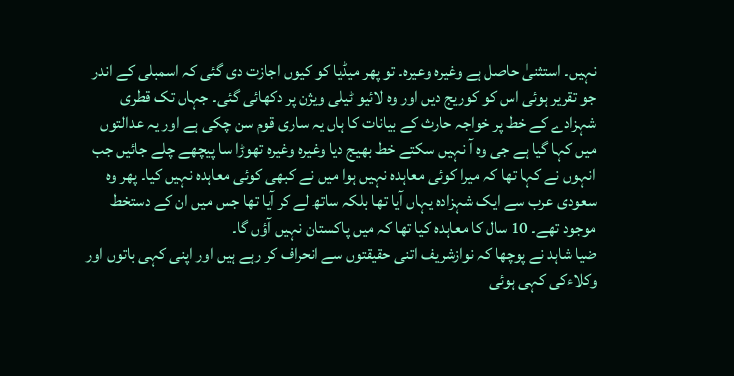نہیں۔ استثنیٰ حاصل ہے وغیرہ وعیرہ۔ تو پھر میڈیا کو کیوں اجازت دی گئی کہ اسمبلی کے اندر جو تقریر ہوئی اس کو کوریج دیں اور وہ لائیو ٹیلی ویژن پر دکھائی گئی۔ جہاں تک قطری شہزادے کے خط پر خواجہ حارث کے بیانات کا ہاں یہ ساری قوم سن چکی ہے اور یہ عدالتوں میں کہا گیا ہے جی وہ آ نہیں سکتے خط بھیج دیا وغیرہ وغیرہ تھوڑا سا پیچھے چلے جائیں جب انہوں نے کہا تھا کہ میرا کوئی معاہدہ نہیں ہوا میں نے کبھی کوئی معاہدہ نہیں کیا۔ پھر وہ سعودی عرب سے ایک شہزادہ یہاں آیا تھا بلکہ ساتھ لے کر آیا تھا جس میں ان کے دستخط موجود تھے۔ 10 سال کا معاہدہ کیا تھا کہ میں پاکستان نہیں آؤں گا۔
ضیا شاہد نے پوچھا کہ نوازشریف اتنی حقیقتوں سے انحراف کر رہے ہیں اور اپنی کہی باتوں اور وکلاءکی کہی ہوئی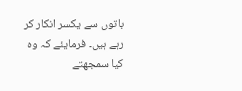باتوں سے یکسر انکار کر رہے ہیں۔ فرمایئے کہ وہ کیا سمجھتے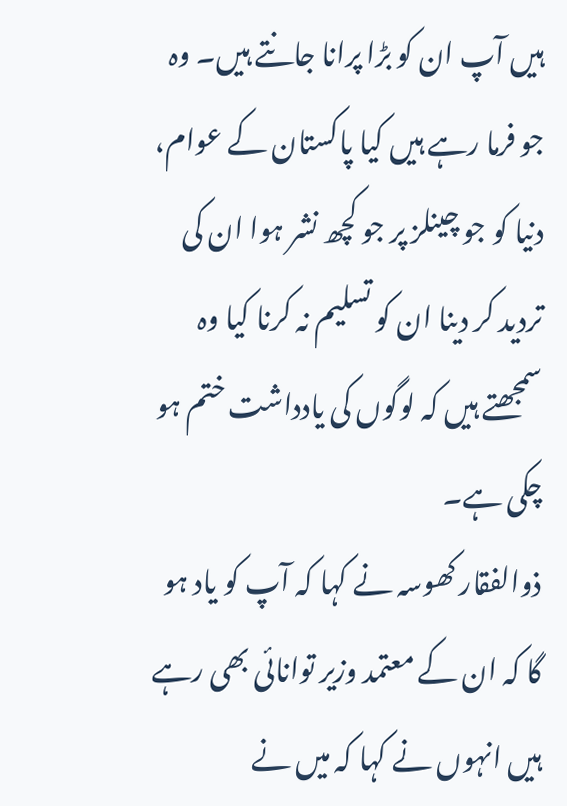ہیں آپ ان کو بڑا پرانا جانتے ہیں۔ وہ جو فرما رہے ہیں کیا پاکستان کے عوام، دنیا کو جو چینلز پر جو کچھ نشر ہوا ان کی تردید کر دینا ان کو تسلیم نہ کرنا کیا وہ سمجھتے ہیں کہ لوگوں کی یادداشت ختم ہو چکی ہے۔
ذوالفقار کھوسہ نے کہا کہ آپ کو یاد ہو گا کہ ان کے معتمد وزیر توانائی بھی رہے ہیں انہوں نے کہا کہ میں نے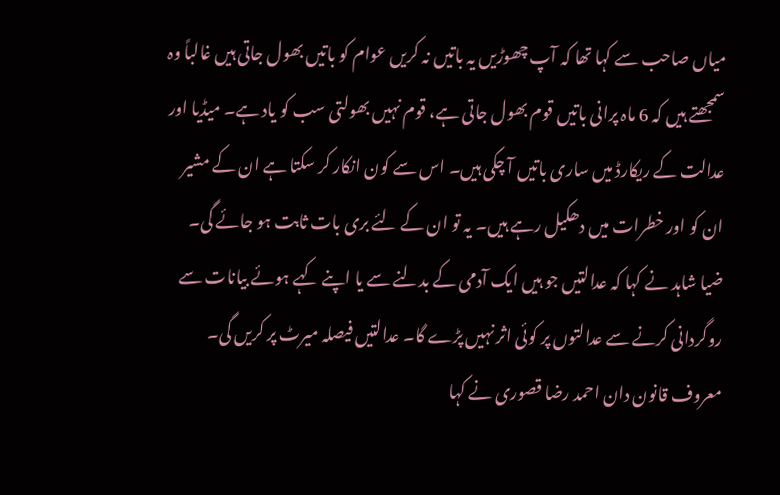میاں صاحب سے کہا تھا کہ آپ چھوڑیں یہ باتیں نہ کریں عوام کو باتیں بھول جاتی ہیں غالباً وہ سمجھتے ہیں کہ 6 ماہ پرانی باتیں قوم بھول جاتی ہے، قوم نہیں بھولتی سب کو یاد ہے۔ میڈیا اور عدالت کے ریکارڈ میں ساری باتیں آ چکی ہیں۔ اس سے کون انکار کر سکتا ہے ان کے مشیر ان کو اور خطرات میں دھکیل رہے ہیں۔ یہ تو ان کے لئے بری بات ثابت ہو جائے گی۔
ضیا شاہد نے کہا کہ عدالتیں جو ہیں ایک آدمی کے بدلنے سے یا اپنے کہے ہوئے بیانات سے روگردانی کرنے سے عدالتوں پر کوئی اثر نہیں پڑے گا۔ عدالتیں فیصلہ میرٹ پر کریں گی۔
معروف قانون دان احمد رضا قصوری نے کہا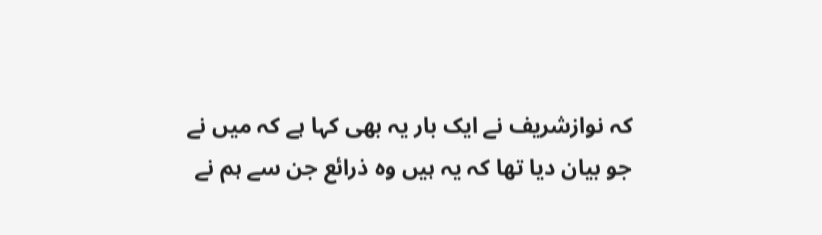کہ نوازشریف نے ایک بار یہ بھی کہا ہے کہ میں نے جو بیان دیا تھا کہ یہ ہیں وہ ذرائع جن سے ہم نے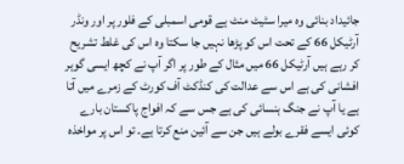جائیداد بنائی وہ میرا سٹیٹ منٹ ہے قومی اسمبلی کے فلور پر اور ونڈر آرٹیکل 66 کے تحت اس کو پڑھا نہیں جا سکتا وہ اس کی غلط تشریح کر رہے ہیں آرٹیکل 66 میں مثال کے طور پر اگر آپ نے کچھ ایسی گوہر افشانی کی ہے اس سے عدالت کی کنڈکٹ آف کورٹ کے زمرے میں آتا ہے یا آپ نے جنگ ہنسائی کی ہے جس سے کہ افواج پاکستان بارے کوئی ایسے فقرے بولے ہیں جن سے آئین منع کرتا ہے۔ تو اس پر مواخذہ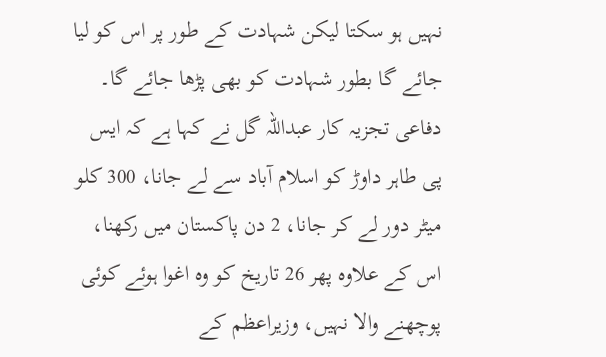نہیں ہو سکتا لیکن شہادت کے طور پر اس کو لیا جائے گا بطور شہادت کو بھی پڑھا جائے گا۔
دفاعی تجزیہ کار عبداللہ گل نے کہا ہے کہ ایس پی طاہر داوڑ کو اسلام آباد سے لے جانا، 300 کلو میٹر دور لے کر جانا، 2 دن پاکستان میں رکھنا، اس کے علاوہ پھر 26 تاریخ کو وہ اغوا ہوئے کوئی پوچھنے والا نہیں، وزیراعظم کے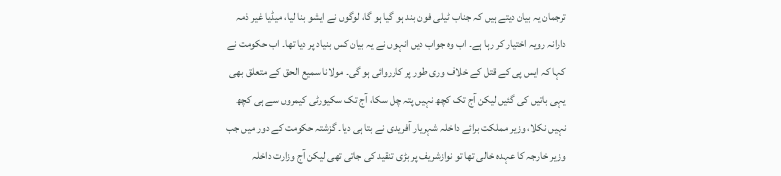ترجمان یہ بیان دیتے ہیں کہ جناب ٹیلی فون بند ہو گیا ہو گا، لوگوں نے ایشو بنا لیا، میڈیا غیر ذمہ دارانہ رویہ اختیار کر رہا ہے۔ اب وہ جواب دیں انہوں نے یہ بیان کس بنیاد پر دیا تھا۔ اب حکومت نے کہا کہ ایس پی کے قتل کے خلاف وری طور پر کارروائی ہو گی۔ مولانا سمیع الحق کے متعلق بھی یہی باتیں کی گئیں لیکن آج تک کچھ نہیں پتہ چل سکا، آج تک سکیورٹی کیمروں سے ہی کچھ نہیں نکلا، وزیر مملکت برائے داخلہ شہریار آفریدی نے بتا ہی دیا۔ گزشتہ حکومت کے دور میں جب وزیر خارجہ کا عہدہ خالی تھا تو نوازشریف پر بڑی تنقید کی جاتی تھی لیکن آج وزارت داخلہ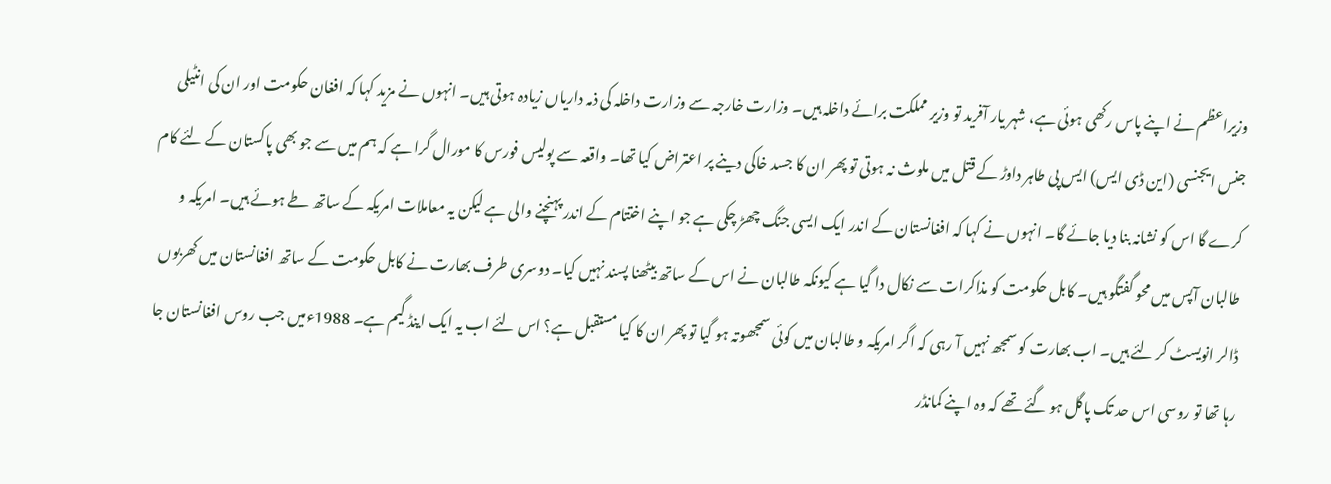وزیراعظم نے اپنے پاس رکھی ہوئی ہے، شہر یار آفرید تو وزیر مملکت برائے داخلہ ہیں۔ وزارت خارجہ سے وزارت داخلہ کی ذمہ داریاں زیادہ ہوتی ہیں۔ انہوں نے مزید کہا کہ افغان حکومت اور ان کی انٹیلی جنس ایجنسی (این ڈی ایس) ایس پی طاہر داوڑ کے قتل میں ملوث نہ ہوتی تو پھر ان کا جسد خاکی دینے پر اعتراض کیا تھا۔ واقعہ سے پولیس فورس کا مورال گرا ہے کہ ہم میں سے جو بھی پاکستان کے لئے کام کرے گا اس کو نشانہ بنا دیا جائے گا۔ انہوں نے کہا کہ افغانستان کے اندر ایک ایسی جنگ چھڑ چکی ہے جو اپنے اختتام کے اندر پہنچنے والی ہے لیکن یہ معاملات امریکہ کے ساتھ طے ہوئے ہیں۔ امریکہ و طالبان آپس میں محو گفتگو ہیں۔ کابل حکومت کو مذاکرات سے نکال دا گیا ہے کیونکہ طالبان نے اس کے ساتھ بیٹھنا پسند نہیں کیا۔ دوسری طرف بھارت نے کابل حکومت کے ساتھ افغانستان میں کھربوں ڈالر انویسٹ کر لئے ہیں۔ اب بھارت کو سمجھ نہیں آ رہی کہ اگر امریکہ و طالبان میں کوئی سمجھوتہ ہو گیا تو پھر ان کا کیا مستقبل ہے؟ اس لئے اب یہ ایک اینڈ گیم ہے۔ 1988ءمیں جب روس افغانستان جا رہا تھا تو روسی اس حد تک پاگل ہو گئے تھے کہ وہ اپنے کمانڈر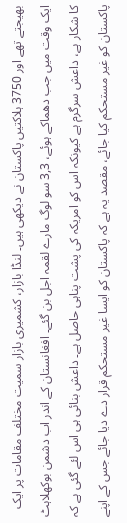بھیجتے تھے اور 3750 ہلاکتیں پاکستان نے دیکھی ہیں۔ لنڈا بازار، کشمیری بازار سمیت مختلف مقامات پر ایک ایک وقت میں جب دھماکے ہوئے، 3,3 سو لوگ مارے لقمہ اجل بن گئے۔ افغانستان کے اندر اب دشمن بوکھلاہٹ کا شکار ہے، داعش سرگرم ہے کیونکہ اس کو امریکہ کی پشت پناہی حاصل ہے۔ داعش بنائی ہی اس لئے گئی ہے کہ پاکستان کو غیر مستحکم کیا جائے، مقصد یہ ہے کہ پاکستان کو ایسا غیر مستحکم قرار دے دیا جائے جس کے اپنے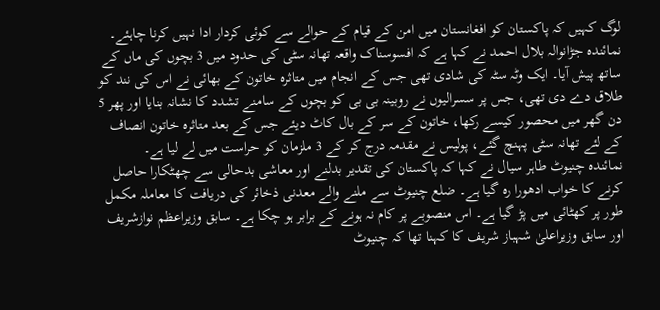لوگ کہیں کہ پاکستان کو افغانستان میں امن کے قیام کے حوالے سے کوئی کردار ادا نہیں کرنا چاہئے۔
نمائندہ جڑانوالہ بلال احمد نے کہا ہے کہ افسوسناک واقعہ تھانہ سٹی کی حدود میں 3 بچوں کی ماں کے ساتھ پیش آیا۔ ایک وٹہ سٹہ کی شادی تھی جس کے انجام میں متاثرہ خاتون کے بھائی نے اس کی نند کو طلاق دے دی تھی، جس پر سسرالیوں نے روبینہ بی بی کو بچوں کے سامنے تشدد کا نشانہ بنایا اور پھر 5 دن گھر میں محصور کیسے رکھا، خاتون کے سر کے بال کاٹ دیئے جس کے بعد متاثرہ خاتون انصاف کے لئے تھانہ سٹی پہنچ گئے، پولیس نے مقدمہ درج کر کے 3 ملزمان کو حراست میں لے لیا ہے۔
نمائندہ چنیوٹ طاہر سیال نے کہا کہ پاکستان کی تقدیر بدلنے اور معاشی بدحالی سے چھٹکارا حاصل کرنے کا خواب ادھورا رہ گیا ہے۔ ضلع چنیوٹ سے ملنے والے معدنی ذخائر کی دریافت کا معاملہ مکمل طور پر کھٹائی میں پڑ گیا ہے۔ اس منصوبے پر کام نہ ہونے کے برابر ہو چکا ہے۔ سابق وزیراعظم نوازشریف اور سابق وزیراعلیٰ شہباز شریف کا کہنا تھا کہ چنیوٹ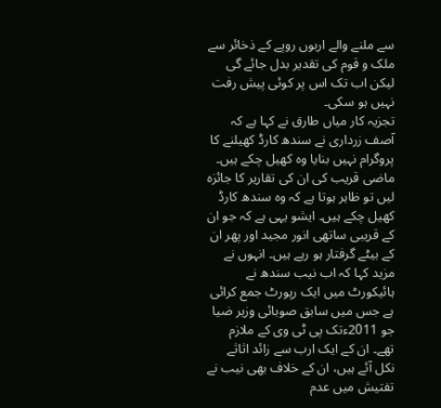سے ملنے والے اربوں روپے کے ذخائر سے ملک و قوم کی تقدیر بدل جائے گی لیکن اب تک اس پر کوئی پیش رفت نہیں ہو سکی۔
تجزیہ کار میاں طارق نے کہا ہے کہ آصف زرداری نے سندھ کارڈ کھیلنے کا پروگرام نہیں بنایا وہ کھیل چکے ہیں۔ ماضی قریب کی ان کی تقاریر کا جائزہ لیں تو ظاہر ہوتا ہے کہ وہ سندھ کارڈ کھیل چکے ہیں۔ ایشو یہی ہے کہ جو ان کے قریبی ساتھی انور مجید اور پھر ان کے بیٹے گرفتار ہو رہے ہیں۔ انہوں نے مزید کہا کہ اب نیب سندھ نے ہائیکورٹ میں ایک رپورٹ جمع کرائی ہے جس میں سابق صوبائی وزیر ضیا جو 2011ءتک پی ٹی وی کے ملازم تھے۔ ان کے ایک ارب سے زائد اثاثے نکل آئے ہیں، ان کے خلاف بھی نیب نے تفتیش میں عدم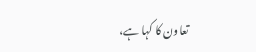تعاون کا کہا ہے،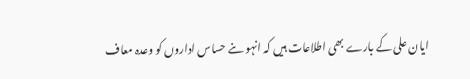ایان علی کے بارے بھی اطلاعات ہیں کہ انہو ںنے حساس اداروں کو وعدہ معاف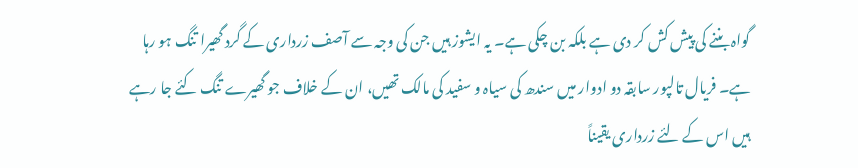گواہ بننے کی پیش کش کر دی ہے بلکہ بن چکی ہے۔ یہ ایشوز ہیں جن کی وجہ سے آصف زرداری کے گرد گھیرا تنگ ہو رہا ہے۔ فریال تالپور سابقہ دو ادوار میں سندھ کی سیاہ و سفید کی مالک تھیں، ان کے خلاف جو گھیرے تنگ کئے جا رہے ہیں اس کے لئے زرداری یقیناً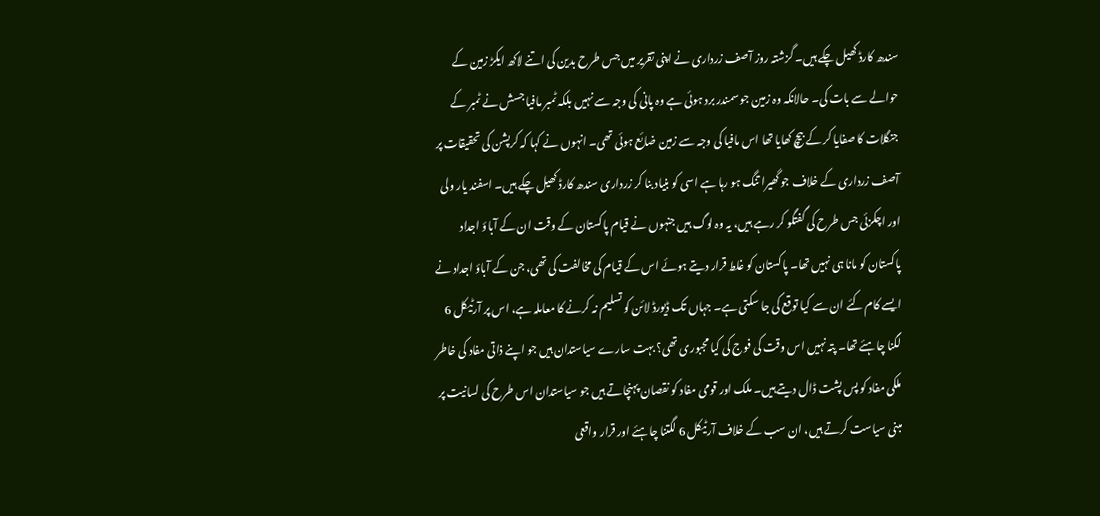سندھ کارڈ کھیل چکے ہیں۔ گزشتہ روز آصف زرداری نے اپنی تقریر میں جس طرح بدین کی اتنے لاکھ ایکڑ زمین کے حوالے سے بات کی۔ حالانکہ وہ زمین جو سمندر برد ہوئی ہے وہ پانی کی وجہ سے نہیں بلکہ ٹمبر مافیا جسش نے ٹمبر کے جنگلات کا صفایا کر کے بیچ کھایا تھا اس مافیا کی وجہ سے زمین ضائع ہوئی تھی۔ انہوں نے کہا کہ کرپشن کی تحقیقات پر آصف زرداری کے خلاف جو گھیرا تنگ ہو رہا ہے اسی کو بنیاد بنا کر زرداری سندھ کارڈ کھیل چکے ہیں۔ اسفند یار ولی اور اچکزئی جس طرح کی گفتگو کر رہے ہیں، یہ وہ لوگ ہیں جنہوں نے قیام پاکستان کے وقت ان کے آباؤ اجداد پاکستان کو مانا ہی نہیں تھا۔ پاکستان کو غلط قرار دیتے ہوئے اس کے قیام کی مخالفت کی تھی، جن کے آباؤ اجداد نے ایسے کام کئے ان سے کیا توقع کی جا سکتی ہے۔ جہاں تک ڈیورڈ لائن کو تسلیم نہ کرنے کا معاملہ ہے، اس پر آرٹیکل 6 لگنا چاہئے تھا۔ پتہ نہیں اس وقت کی فوج کی کیا مجبوری تھی؟ بہت سارے سیاستدان ہیں جو اپنے ذاتی مفاد کی خاطر ملکی مفاد کو پس پشت ڈال دیتے ہیں۔ ملک اور قومی مفاد کو نقصان پہنچاتے ہیں جو سیاستدان اس طرح کی لسانیت پر مبنی سیاست کرتے ہیں، ان سب کے خلاف آرٹیکل 6 لگتنا چاہئے اور قرار واقعی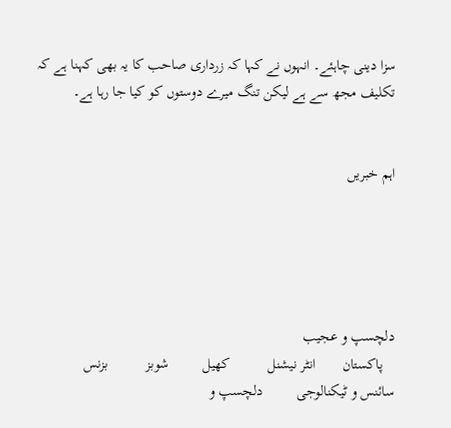سزا دینی چاہئے۔ انہوں نے کہا کہ زرداری صاحب کا یہ بھی کہنا ہے کہ تکلیف مجھ سے ہے لیکن تنگ میرے دوستوں کو کیا جا رہا ہے۔


اہم خبریں





دلچسپ و عجیب
   پاکستان       انٹر نیشنل          کھیل         شوبز          بزنس          سائنس و ٹیکنالوجی         دلچسپ و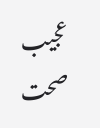عجیب         صحت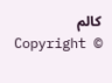کالم
Copyright ©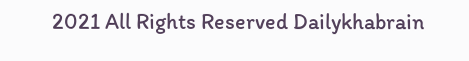2021 All Rights Reserved Dailykhabrain